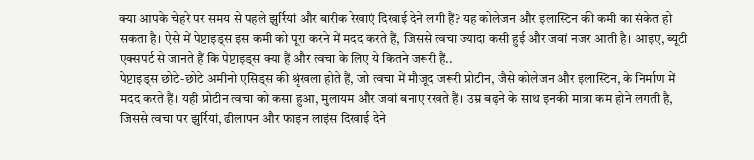क्या आपके चेहरे पर समय से पहले झुर्रियां और बारीक रेखाएं दिखाई देने लगी हैं? यह कोलेजन और इलास्टिन की कमी का संकेत हो सकता है। ऐसे में पेप्टाइड्स इस कमी को पूरा करने में मदद करते हैं, जिससे त्वचा ज्यादा कसी हुई और जवां नजर आती है। आइए, ब्यूटी एक्सपर्ट से जानते हैं कि पेप्टाइड्स क्या हैं और त्वचा के लिए ये कितने जरूरी हैं..
पेप्टाइड्स छोटे-छोटे अमीनो एसिड्स की श्रृंखला होते हैं, जो त्वचा में मौजूद जरूरी प्रोटीन, जैसे कोलेजन और इलास्टिन, के निर्माण में मदद करते हैं। यही प्रोटीन त्वचा को कसा हुआ, मुलायम और जवां बनाए रखते हैं। उम्र बढ़ने के साथ इनकी मात्रा कम होने लगती है, जिससे त्वचा पर झुर्रियां, ढीलापन और फाइन लाइंस दिखाई देने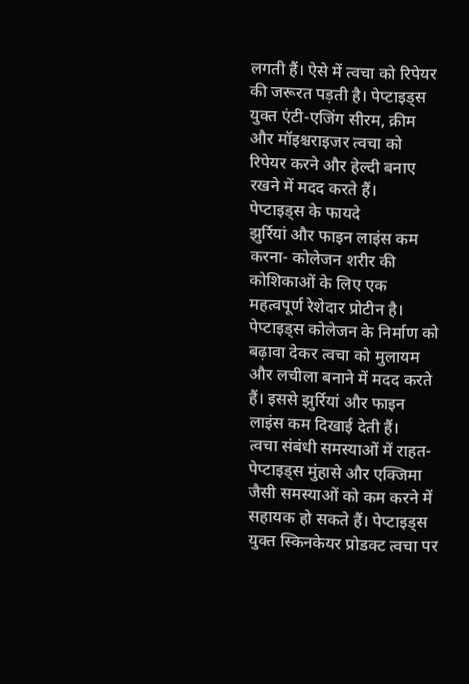लगती हैं। ऐसे में त्वचा को रिपेयर की जरूरत पड़ती है। पेप्टाइड्स युक्त एंटी-एजिंग सीरम, क्रीम और मॉइश्चराइजर त्वचा को रिपेयर करने और हेल्दी बनाए रखने में मदद करते हैं।
पेप्टाइड्स के फायदे
झुर्रियां और फाइन लाइंस कम करना- कोलेजन शरीर की कोशिकाओं के लिए एक महत्वपूर्ण रेशेदार प्रोटीन है। पेप्टाइड्स कोलेजन के निर्माण को बढ़ावा देकर त्वचा को मुलायम और लचीला बनाने में मदद करते हैं। इससे झुर्रियां और फाइन लाइंस कम दिखाई देती हैं।
त्वचा संबंधी समस्याओं में राहत- पेप्टाइड्स मुंहासे और एक्जिमा जैसी समस्याओं को कम करने में सहायक हो सकते हैं। पेप्टाइड्स युक्त स्किनकेयर प्रोडक्ट त्वचा पर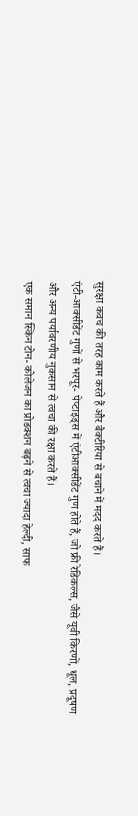सुरक्षा कवच की तरह काम करते हैं और बैक्टीरिया से बचाने में मदद करते हैं।
एंटी-आक्सीडेंट गुणों से भरपूर- पेप्टाइड्स में एंटीआक्सीडेंट गुण होते हैं, जो फ्री रेडिकल्स, जैसे यूवी किरणों, धूल, प्रदूषण और अन्य पर्यावरणीय नुकसान से त्वचा की रक्षा करते हैं।
एक समान स्किन टोन- कोलेजन का प्रोडक्शन बढ़ने से त्वचा ज्यादा हेल्दी, साफ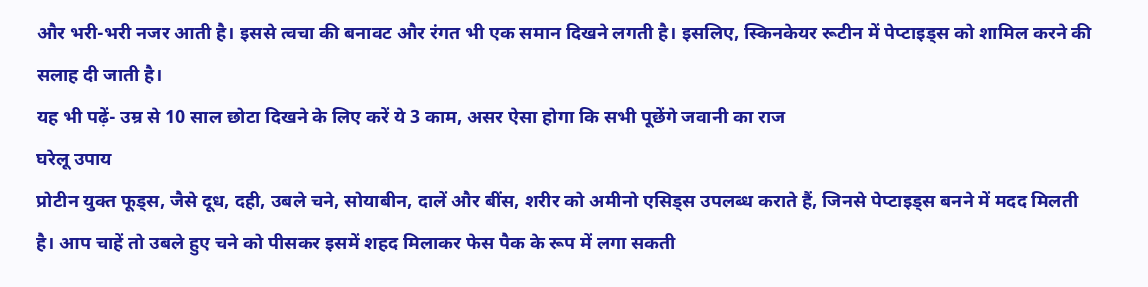और भरी-भरी नजर आती है। इससे त्वचा की बनावट और रंगत भी एक समान दिखने लगती है। इसलिए, स्किनकेयर रूटीन में पेप्टाइड्स को शामिल करने की सलाह दी जाती है।
यह भी पढ़ें- उम्र से 10 साल छोटा दिखने के लिए करें ये 3 काम, असर ऐसा होगा कि सभी पूछेंगे जवानी का राज
घरेलू उपाय
प्रोटीन युक्त फूड्स, जैसे दूध, दही, उबले चने, सोयाबीन, दालें और बींस, शरीर को अमीनो एसिड्स उपलब्ध कराते हैं, जिनसे पेप्टाइड्स बनने में मदद मिलती है। आप चाहें तो उबले हुए चने को पीसकर इसमें शहद मिलाकर फेस पैक के रूप में लगा सकती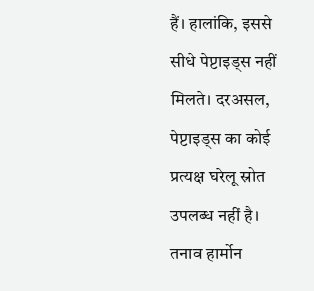हैं। हालांकि, इससे सीधे पेप्टाइड्स नहीं मिलते। दरअसल, पेप्टाइड्स का कोई प्रत्यक्ष घरेलू स्रोत उपलब्ध नहीं है।
तनाव हार्मोन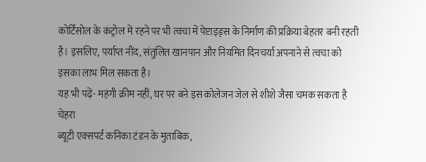कोर्टिसोल के कंट्रोल में रहने पर भी त्वचा में पेप्टाइड्स के निर्माण की प्रक्रिया बेहतर बनी रहती है। इसलिए, पर्याप्त नींद, संतुलित खानपान और नियमित दिनचर्या अपनाने से त्वचा को इसका लाभ मिल सकता है।
यह भी पढ़ें- महंगी क्रीम नहीं, घर पर बने इस कोलेजन जेल से शीशे जैसा चमक सकता है चेहरा
ब्यूटी एक्सपर्ट कनिका टंडन के मुताबिक,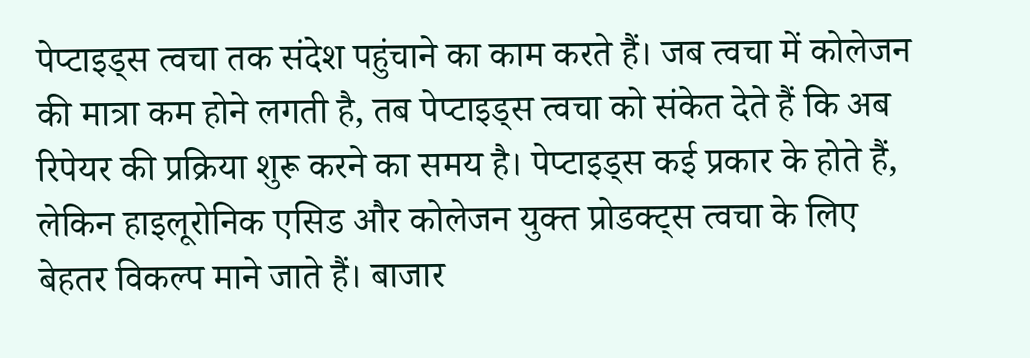पेप्टाइड्स त्वचा तक संदेश पहुंचाने का काम करते हैं। जब त्वचा में कोलेजन की मात्रा कम होने लगती है, तब पेप्टाइड्स त्वचा को संकेत देते हैं कि अब रिपेयर की प्रक्रिया शुरू करने का समय है। पेप्टाइड्स कई प्रकार के होते हैं, लेकिन हाइलूरोनिक एसिड और कोलेजन युक्त प्रोडक्ट्स त्वचा के लिए बेहतर विकल्प माने जाते हैं। बाजार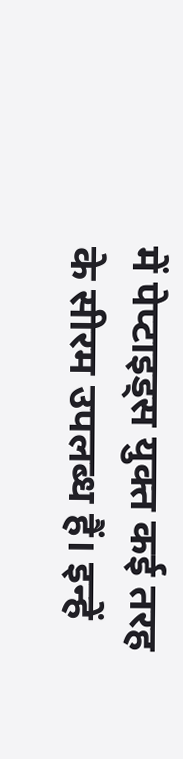में पेप्टाइड्स युक्त कई तरह के सीरम उपलब्ध हैं। इन्हें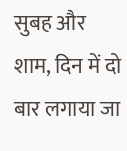सुबह और शाम, दिन में दो बार लगाया जा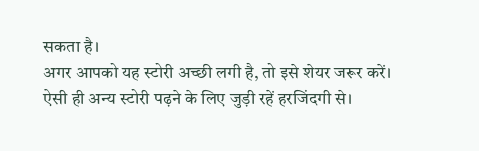सकता है।
अगर आपको यह स्टोरी अच्छी लगी है, तो इसे शेयर जरूर करें। ऐसी ही अन्य स्टोरी पढ़ने के लिए जुड़ी रहें हरजिंदगी से।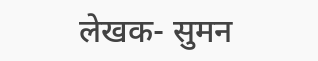लेखक- सुमन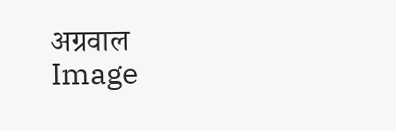अग्रवाल
Image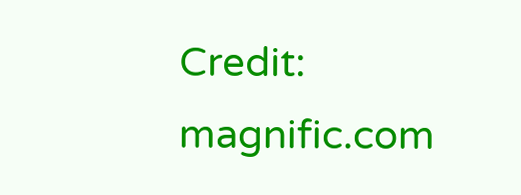Credit: magnific.com